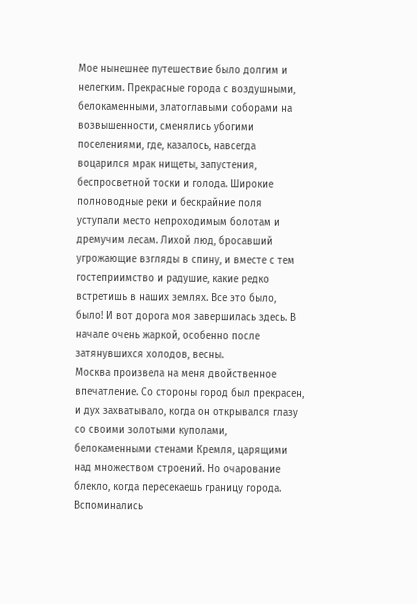Мое нынешнее путешествие было долгим и нелегким. Прекрасные города с воздушными, белокаменными, златоглавыми соборами на возвышенности, сменялись убогими поселениями, где, казалось, навсегда воцарился мрак нищеты, запустения, беспросветной тоски и голода. Широкие полноводные реки и бескрайние поля уступали место непроходимым болотам и дремучим лесам. Лихой люд, бросавший угрожающие взгляды в спину, и вместе с тем гостеприимство и радушие, какие редко встретишь в наших землях. Все это было, было! И вот дорога моя завершилась здесь. В начале очень жаркой, особенно после затянувшихся холодов, весны.
Москва произвела на меня двойственное впечатление. Со стороны город был прекрасен, и дух захватывало, когда он открывался глазу со своими золотыми куполами, белокаменными стенами Кремля, царящими над множеством строений. Но очарование блекло, когда пересекаешь границу города. Вспоминались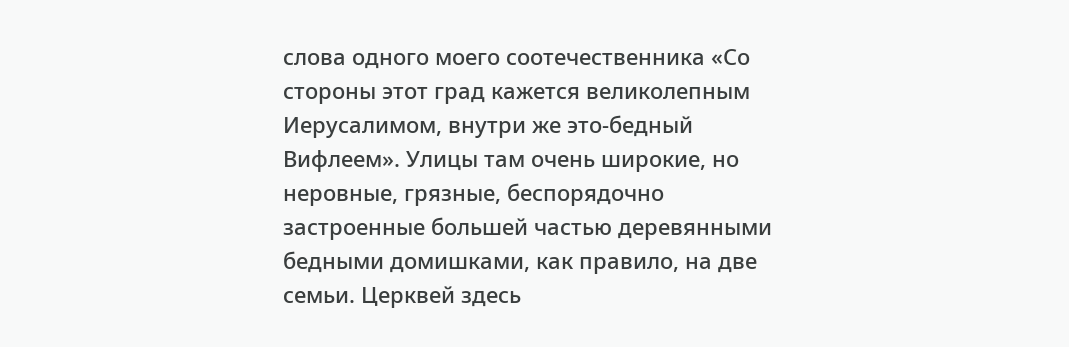слова одного моего соотечественника «Со стороны этот град кажется великолепным Иерусалимом, внутри же это-бедный Вифлеем». Улицы там очень широкие, но неровные, грязные, беспорядочно застроенные большей частью деревянными бедными домишками, как правило, на две семьи. Церквей здесь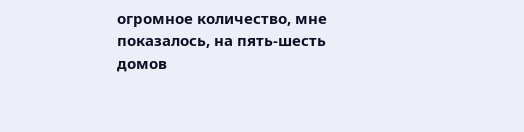огромное количество, мне показалось, на пять-шесть домов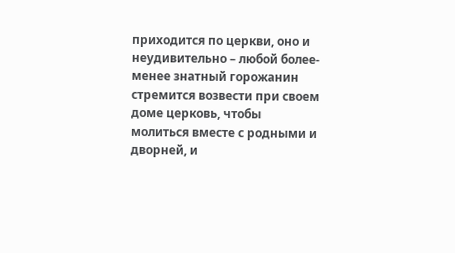приходится по церкви, оно и неудивительно – любой более-менее знатный горожанин стремится возвести при своем доме церковь, чтобы молиться вместе с родными и дворней, и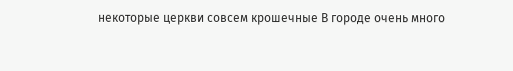некоторые церкви совсем крошечные В городе очень много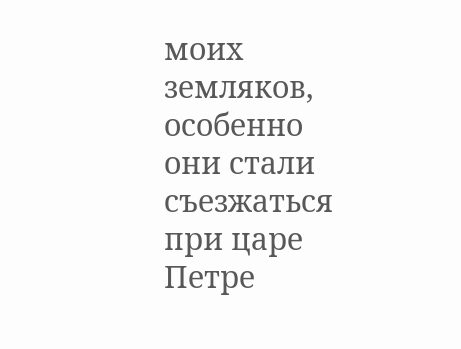моих земляков, особенно они стали съезжаться при царе Петре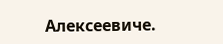Алексеевиче.